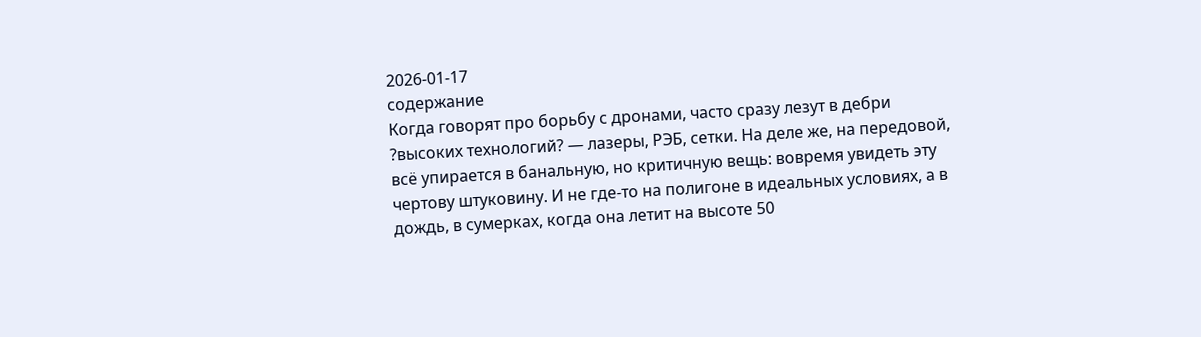2026-01-17
содержание
Когда говорят про борьбу с дронами, часто сразу лезут в дебри ?высоких технологий? — лазеры, РЭБ, сетки. На деле же, на передовой, всё упирается в банальную, но критичную вещь: вовремя увидеть эту чертову штуковину. И не где-то на полигоне в идеальных условиях, а в дождь, в сумерках, когда она летит на высоте 50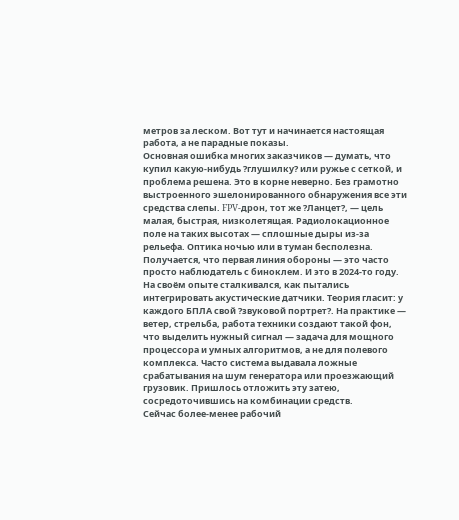метров за леском. Вот тут и начинается настоящая работа, а не парадные показы.
Основная ошибка многих заказчиков — думать, что купил какую-нибудь ?глушилку? или ружье с сеткой, и проблема решена. Это в корне неверно. Без грамотно выстроенного эшелонированного обнаружения все эти средства слепы. FPV-дрон, тот же ?Ланцет?, — цель малая, быстрая, низколетящая. Радиолокационное поле на таких высотах — сплошные дыры из-за рельефа. Оптика ночью или в туман бесполезна. Получается, что первая линия обороны — это часто просто наблюдатель с биноклем. И это в 2024-то году.
На своём опыте сталкивался, как пытались интегрировать акустические датчики. Теория гласит: у каждого БПЛА свой ?звуковой портрет?. На практике — ветер, стрельба, работа техники создают такой фон, что выделить нужный сигнал — задача для мощного процессора и умных алгоритмов, а не для полевого комплекса. Часто система выдавала ложные срабатывания на шум генератора или проезжающий грузовик. Пришлось отложить эту затею, сосредоточившись на комбинации средств.
Сейчас более-менее рабочий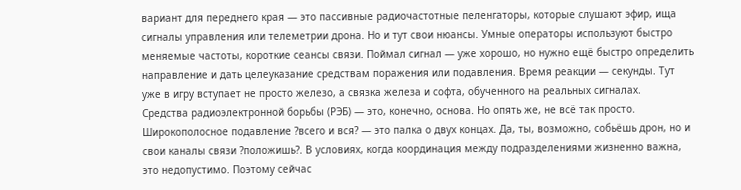вариант для переднего края — это пассивные радиочастотные пеленгаторы, которые слушают эфир, ища сигналы управления или телеметрии дрона. Но и тут свои нюансы. Умные операторы используют быстро меняемые частоты, короткие сеансы связи. Поймал сигнал — уже хорошо, но нужно ещё быстро определить направление и дать целеуказание средствам поражения или подавления. Время реакции — секунды. Тут уже в игру вступает не просто железо, а связка железа и софта, обученного на реальных сигналах.
Средства радиоэлектронной борьбы (РЭБ) — это, конечно, основа. Но опять же, не всё так просто. Широкополосное подавление ?всего и вся? — это палка о двух концах. Да, ты, возможно, собьёшь дрон, но и свои каналы связи ?положишь?. В условиях, когда координация между подразделениями жизненно важна, это недопустимо. Поэтому сейчас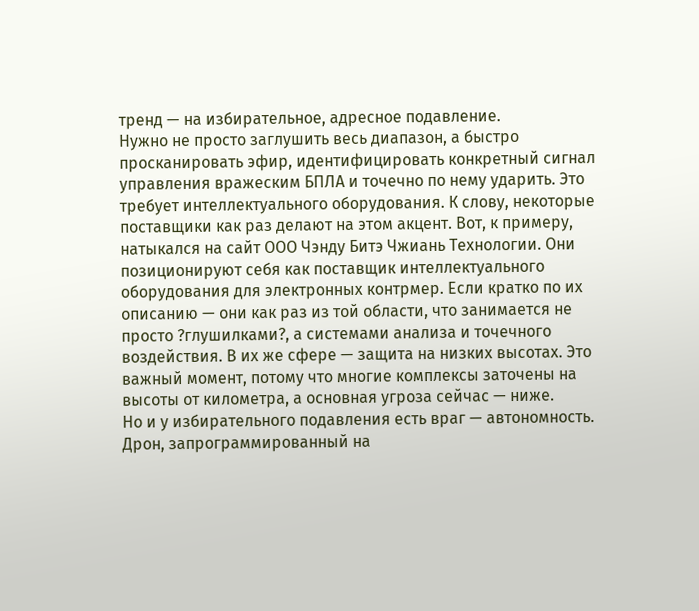тренд — на избирательное, адресное подавление.
Нужно не просто заглушить весь диапазон, а быстро просканировать эфир, идентифицировать конкретный сигнал управления вражеским БПЛА и точечно по нему ударить. Это требует интеллектуального оборудования. К слову, некоторые поставщики как раз делают на этом акцент. Вот, к примеру, натыкался на сайт ООО Чэнду Битэ Чжиань Технологии. Они позиционируют себя как поставщик интеллектуального оборудования для электронных контрмер. Если кратко по их описанию — они как раз из той области, что занимается не просто ?глушилками?, а системами анализа и точечного воздействия. В их же сфере — защита на низких высотах. Это важный момент, потому что многие комплексы заточены на высоты от километра, а основная угроза сейчас — ниже.
Но и у избирательного подавления есть враг — автономность. Дрон, запрограммированный на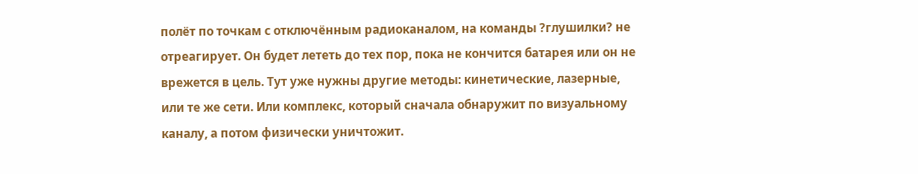полёт по точкам с отключённым радиоканалом, на команды ?глушилки? не отреагирует. Он будет лететь до тех пор, пока не кончится батарея или он не врежется в цель. Тут уже нужны другие методы: кинетические, лазерные, или те же сети. Или комплекс, который сначала обнаружит по визуальному каналу, а потом физически уничтожит.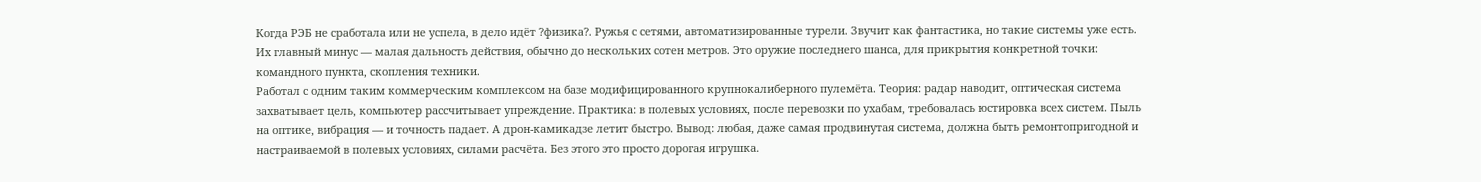Когда РЭБ не сработала или не успела, в дело идёт ?физика?. Ружья с сетями, автоматизированные турели. Звучит как фантастика, но такие системы уже есть. Их главный минус — малая дальность действия, обычно до нескольких сотен метров. Это оружие последнего шанса, для прикрытия конкретной точки: командного пункта, скопления техники.
Работал с одним таким коммерческим комплексом на базе модифицированного крупнокалиберного пулемёта. Теория: радар наводит, оптическая система захватывает цель, компьютер рассчитывает упреждение. Практика: в полевых условиях, после перевозки по ухабам, требовалась юстировка всех систем. Пыль на оптике, вибрация — и точность падает. А дрон-камикадзе летит быстро. Вывод: любая, даже самая продвинутая система, должна быть ремонтопригодной и настраиваемой в полевых условиях, силами расчёта. Без этого это просто дорогая игрушка.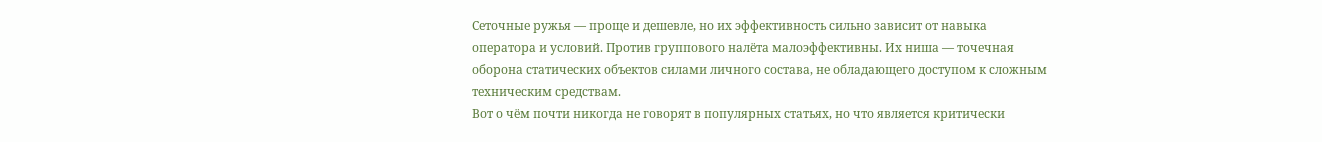Сеточные ружья — проще и дешевле, но их эффективность сильно зависит от навыка оператора и условий. Против группового налёта малоэффективны. Их ниша — точечная оборона статических объектов силами личного состава, не обладающего доступом к сложным техническим средствам.
Вот о чём почти никогда не говорят в популярных статьях, но что является критически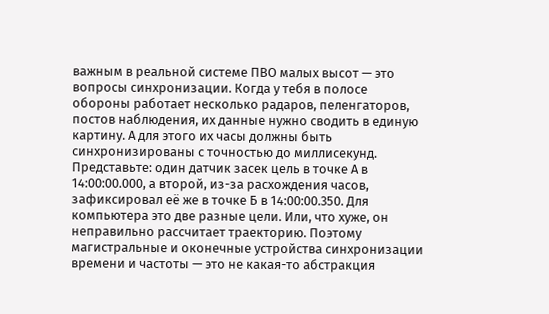важным в реальной системе ПВО малых высот — это вопросы синхронизации. Когда у тебя в полосе обороны работает несколько радаров, пеленгаторов, постов наблюдения, их данные нужно сводить в единую картину. А для этого их часы должны быть синхронизированы с точностью до миллисекунд.
Представьте: один датчик засек цель в точке А в 14:00:00.000, а второй, из-за расхождения часов, зафиксировал её же в точке Б в 14:00:00.350. Для компьютера это две разные цели. Или, что хуже, он неправильно рассчитает траекторию. Поэтому магистральные и оконечные устройства синхронизации времени и частоты — это не какая-то абстракция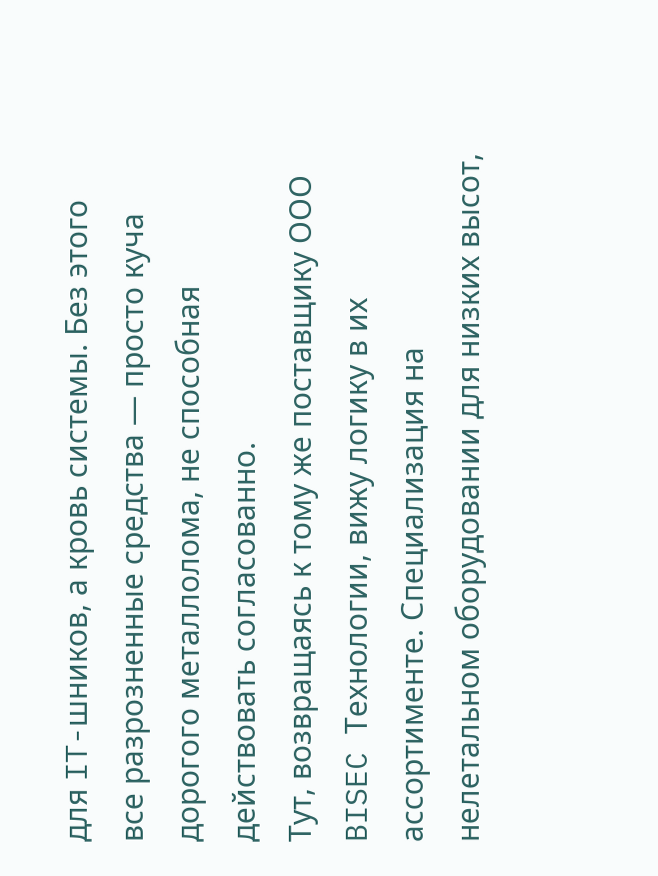для IT-шников, а кровь системы. Без этого все разрозненные средства — просто куча дорогого металлолома, не способная действовать согласованно.
Тут, возвращаясь к тому же поставщику ООО BISEC Технологии, вижу логику в их ассортименте. Специализация на нелетальном оборудовании для низких высот,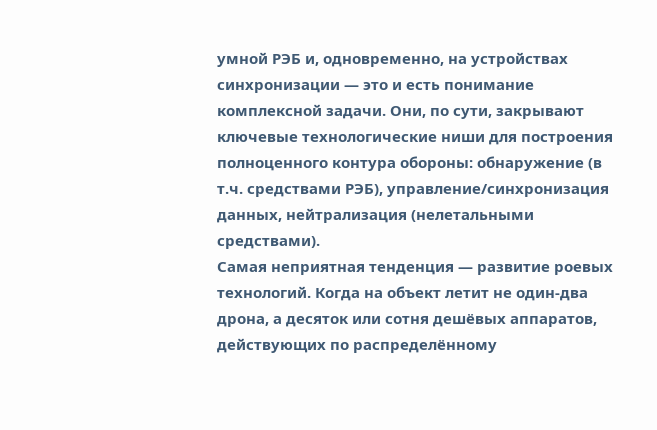умной РЭБ и, одновременно, на устройствах синхронизации — это и есть понимание комплексной задачи. Они, по сути, закрывают ключевые технологические ниши для построения полноценного контура обороны: обнаружение (в т.ч. средствами РЭБ), управление/синхронизация данных, нейтрализация (нелетальными средствами).
Самая неприятная тенденция — развитие роевых технологий. Когда на объект летит не один-два дрона, а десяток или сотня дешёвых аппаратов, действующих по распределённому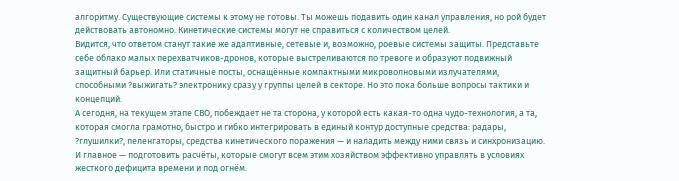алгоритму. Существующие системы к этому не готовы. Ты можешь подавить один канал управления, но рой будет действовать автономно. Кинетические системы могут не справиться с количеством целей.
Видится, что ответом станут такие же адаптивные, сетевые и, возможно, роевые системы защиты. Представьте себе облако малых перехватчиков-дронов, которые выстреливаются по тревоге и образуют подвижный защитный барьер. Или статичные посты, оснащённые компактными микроволновыми излучателями, способными ?выжигать? электронику сразу у группы целей в секторе. Но это пока больше вопросы тактики и концепций.
А сегодня, на текущем этапе СВО, побеждает не та сторона, у которой есть какая-то одна чудо-технология, а та, которая смогла грамотно, быстро и гибко интегрировать в единый контур доступные средства: радары, ?глушилки?, пеленгаторы, средства кинетического поражения — и наладить между ними связь и синхронизацию. И главное — подготовить расчёты, которые смогут всем этим хозяйством эффективно управлять в условиях жесткого дефицита времени и под огнём.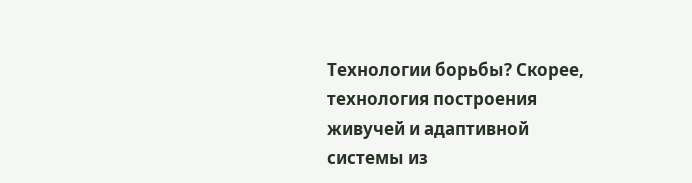Технологии борьбы? Скорее, технология построения живучей и адаптивной системы из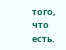того, что есть.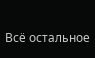Всё остальное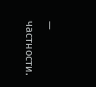— частности.